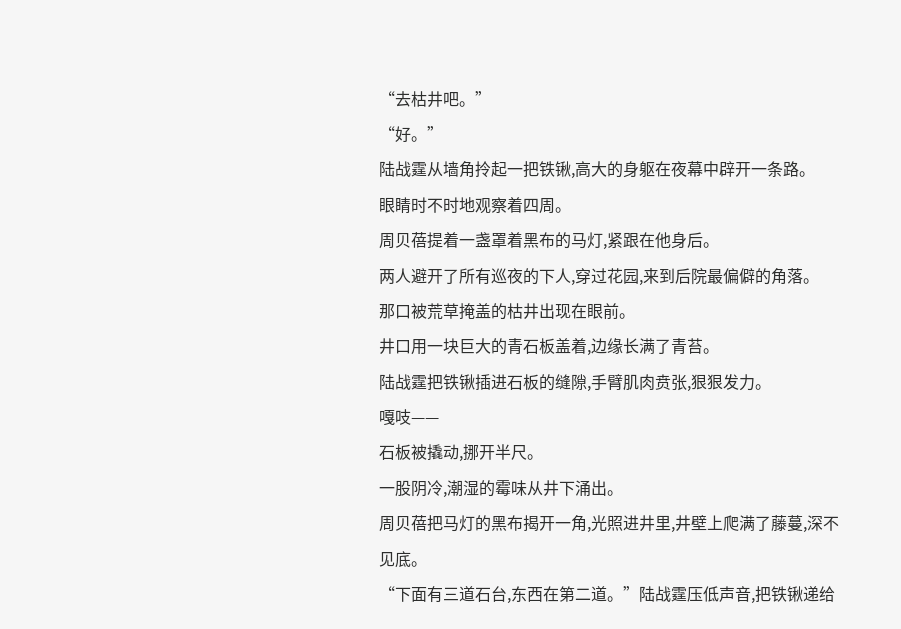“去枯井吧。”
“好。”
陆战霆从墙角拎起一把铁锹,高大的身躯在夜幕中辟开一条路。
眼睛时不时地观察着四周。
周贝蓓提着一盏罩着黑布的马灯,紧跟在他身后。
两人避开了所有巡夜的下人,穿过花园,来到后院最偏僻的角落。
那口被荒草掩盖的枯井出现在眼前。
井口用一块巨大的青石板盖着,边缘长满了青苔。
陆战霆把铁锹插进石板的缝隙,手臂肌肉贲张,狠狠发力。
嘎吱——
石板被撬动,挪开半尺。
一股阴冷,潮湿的霉味从井下涌出。
周贝蓓把马灯的黑布揭开一角,光照进井里,井壁上爬满了藤蔓,深不见底。
“下面有三道石台,东西在第二道。”陆战霆压低声音,把铁锹递给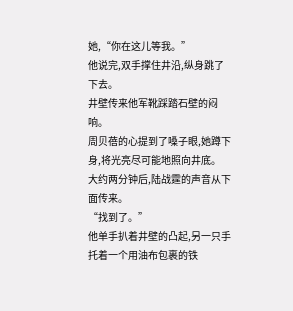她,“你在这儿等我。”
他说完,双手撑住井沿,纵身跳了下去。
井壁传来他军靴踩踏石壁的闷响。
周贝蓓的心提到了嗓子眼,她蹲下身,将光亮尽可能地照向井底。
大约两分钟后,陆战霆的声音从下面传来。
“找到了。”
他单手扒着井壁的凸起,另一只手托着一个用油布包裹的铁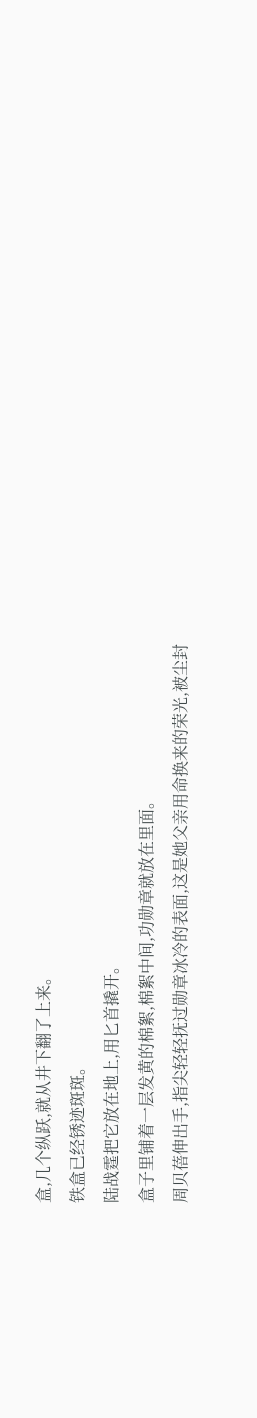盒,几个纵跃,就从井下翻了上来。
铁盒已经锈迹斑斑。
陆战霆把它放在地上,用匕首撬开。
盒子里铺着一层发黄的棉絮,棉絮中间,功勋章就放在里面。
周贝蓓伸出手,指尖轻轻抚过勋章冰冷的表面,这是她父亲用命换来的荣光,被尘封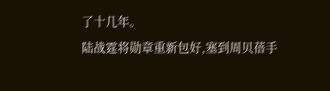了十几年。
陆战霆将勋章重新包好,塞到周贝蓓手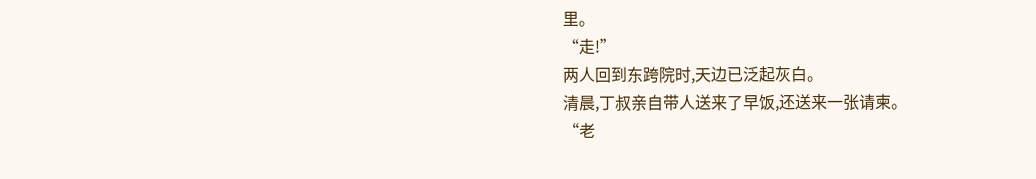里。
“走!”
两人回到东跨院时,天边已泛起灰白。
清晨,丁叔亲自带人送来了早饭,还送来一张请柬。
“老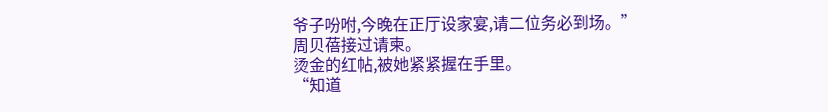爷子吩咐,今晚在正厅设家宴,请二位务必到场。”
周贝蓓接过请柬。
烫金的红帖,被她紧紧握在手里。
“知道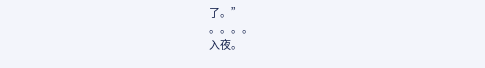了。”
。。。。
入夜。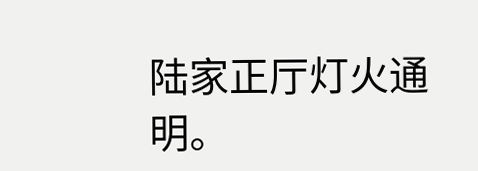陆家正厅灯火通明。